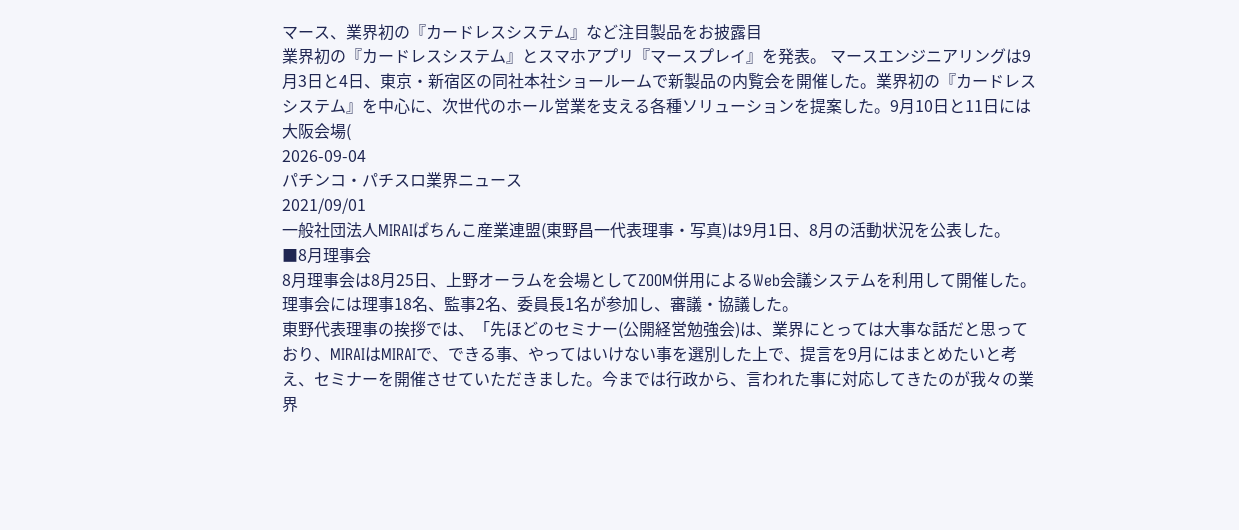マース、業界初の『カードレスシステム』など注目製品をお披露目
業界初の『カードレスシステム』とスマホアプリ『マースプレイ』を発表。 マースエンジニアリングは9月3日と4日、東京・新宿区の同社本社ショールームで新製品の内覧会を開催した。業界初の『カードレスシステム』を中心に、次世代のホール営業を支える各種ソリューションを提案した。9月10日と11日には大阪会場(
2026-09-04
パチンコ・パチスロ業界ニュース
2021/09/01
一般社団法人MIRAIぱちんこ産業連盟(東野昌一代表理事・写真)は9月1日、8月の活動状況を公表した。
■8月理事会
8月理事会は8月25日、上野オーラムを会場としてZOOM併用によるWeb会議システムを利用して開催した。理事会には理事18名、監事2名、委員長1名が参加し、審議・協議した。
東野代表理事の挨拶では、「先ほどのセミナー(公開経営勉強会)は、業界にとっては大事な話だと思っており、MIRAIはMIRAIで、できる事、やってはいけない事を選別した上で、提言を9月にはまとめたいと考え、セミナーを開催させていただきました。今までは行政から、言われた事に対応してきたのが我々の業界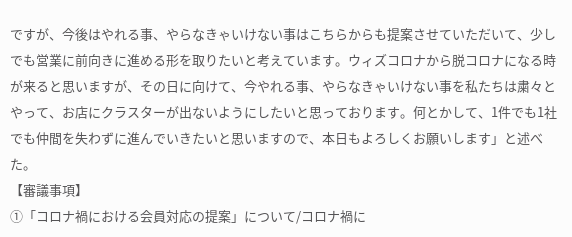ですが、今後はやれる事、やらなきゃいけない事はこちらからも提案させていただいて、少しでも営業に前向きに進める形を取りたいと考えています。ウィズコロナから脱コロナになる時が来ると思いますが、その日に向けて、今やれる事、やらなきゃいけない事を私たちは粛々とやって、お店にクラスターが出ないようにしたいと思っております。何とかして、1件でも1社でも仲間を失わずに進んでいきたいと思いますので、本日もよろしくお願いします」と述べた。
【審議事項】
①「コロナ禍における会員対応の提案」について/コロナ禍に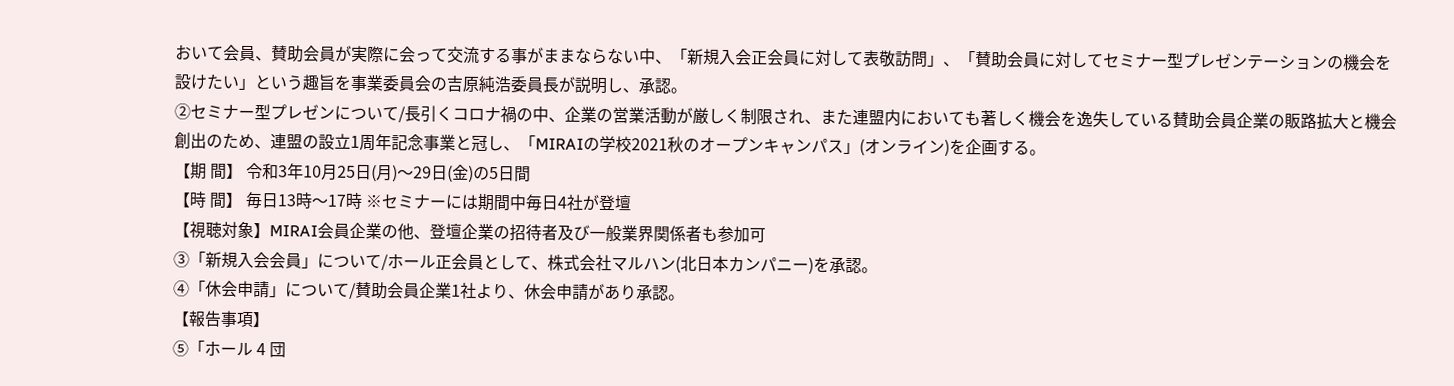おいて会員、賛助会員が実際に会って交流する事がままならない中、「新規入会正会員に対して表敬訪問」、「賛助会員に対してセミナー型プレゼンテーションの機会を設けたい」という趣旨を事業委員会の吉原純浩委員長が説明し、承認。
②セミナー型プレゼンについて/長引くコロナ禍の中、企業の営業活動が厳しく制限され、また連盟内においても著しく機会を逸失している賛助会員企業の販路拡大と機会創出のため、連盟の設立1周年記念事業と冠し、「MIRAIの学校2021秋のオープンキャンパス」(オンライン)を企画する。
【期 間】 令和3年10月25日(月)〜29日(金)の5日間
【時 間】 毎日13時〜17時 ※セミナーには期間中毎日4社が登壇
【視聴対象】MIRAI会員企業の他、登壇企業の招待者及び一般業界関係者も参加可
③「新規入会会員」について/ホール正会員として、株式会社マルハン(北日本カンパニー)を承認。
④「休会申請」について/賛助会員企業1社より、休会申請があり承認。
【報告事項】
⑤「ホール 4 団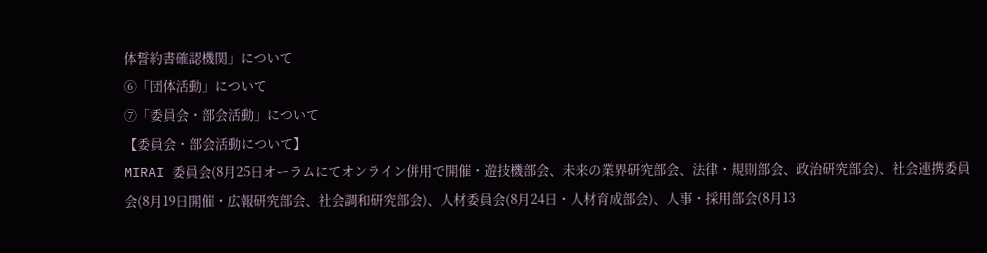体誓約書確認機関」について
⑥「団体活動」について
⑦「委員会・部会活動」について
【委員会・部会活動について】
MIRAI 委員会(8月25日オーラムにてオンライン併用で開催・遊技機部会、未来の業界研究部会、法律・規則部会、政治研究部会)、社会連携委員会(8月19日開催・広報研究部会、社会調和研究部会)、人材委員会(8月24日・人材育成部会)、人事・採用部会(8月13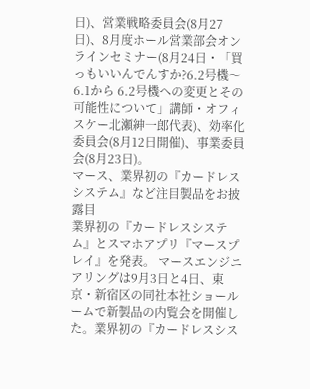日)、営業戦略委員会(8月27日)、8月度ホール営業部会オンラインセミナー(8月24日・「買っもいいんでんすか?6.2号機〜6.1から 6.2号機への変更とその可能性について」講師・オフィスケー北瀬紳一郎代表)、効率化委員会(8月12日開催)、事業委員会(8月23日)。
マース、業界初の『カードレスシステム』など注目製品をお披露目
業界初の『カードレスシステム』とスマホアプリ『マースプレイ』を発表。 マースエンジニアリングは9月3日と4日、東京・新宿区の同社本社ショールームで新製品の内覧会を開催した。業界初の『カードレスシス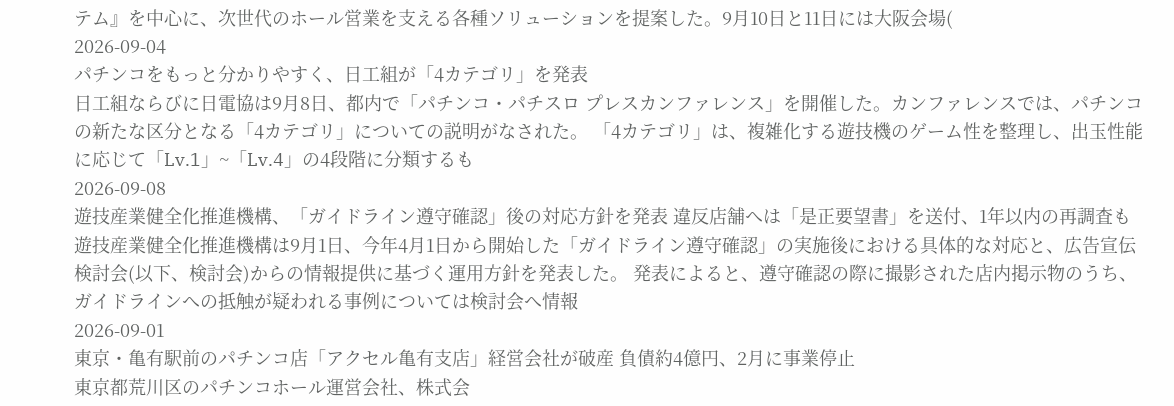テム』を中心に、次世代のホール営業を支える各種ソリューションを提案した。9月10日と11日には大阪会場(
2026-09-04
パチンコをもっと分かりやすく、日工組が「4カテゴリ」を発表
日工組ならびに日電協は9月8日、都内で「パチンコ・パチスロ プレスカンファレンス」を開催した。カンファレンスでは、パチンコの新たな区分となる「4カテゴリ」についての説明がなされた。 「4カテゴリ」は、複雑化する遊技機のゲーム性を整理し、出玉性能に応じて「Lv.1」~「Lv.4」の4段階に分類するも
2026-09-08
遊技産業健全化推進機構、「ガイドライン遵守確認」後の対応方針を発表 違反店舗へは「是正要望書」を送付、1年以内の再調査も
遊技産業健全化推進機構は9月1日、今年4月1日から開始した「ガイドライン遵守確認」の実施後における具体的な対応と、広告宣伝検討会(以下、検討会)からの情報提供に基づく運用方針を発表した。 発表によると、遵守確認の際に撮影された店内掲示物のうち、ガイドラインへの抵触が疑われる事例については検討会へ情報
2026-09-01
東京・亀有駅前のパチンコ店「アクセル亀有支店」経営会社が破産 負債約4億円、2月に事業停止
東京都荒川区のパチンコホール運営会社、株式会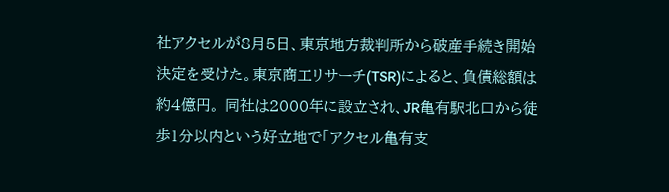社アクセルが8月5日、東京地方裁判所から破産手続き開始決定を受けた。東京商工リサーチ(TSR)によると、負債総額は約4億円。 同社は2000年に設立され、JR亀有駅北口から徒歩1分以内という好立地で「アクセル亀有支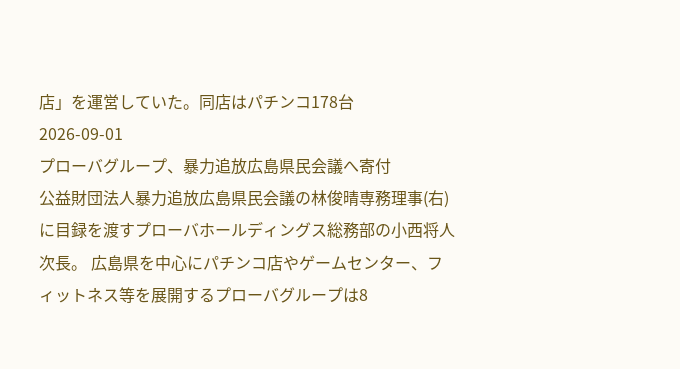店」を運営していた。同店はパチンコ178台
2026-09-01
プローバグループ、暴力追放広島県民会議へ寄付
公益財団法人暴力追放広島県民会議の林俊晴専務理事(右)に目録を渡すプローバホールディングス総務部の小西将人次長。 広島県を中心にパチンコ店やゲームセンター、フィットネス等を展開するプローバグループは8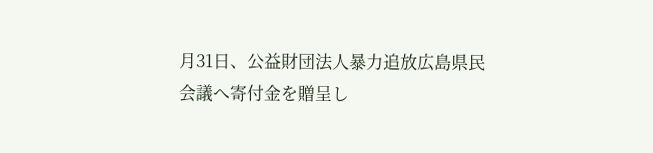月31日、公益財団法人暴力追放広島県民会議へ寄付金を贈呈し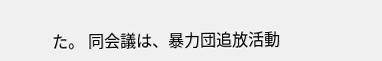た。 同会議は、暴力団追放活動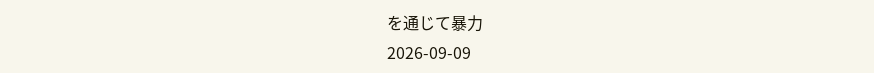を通じて暴力
2026-09-09